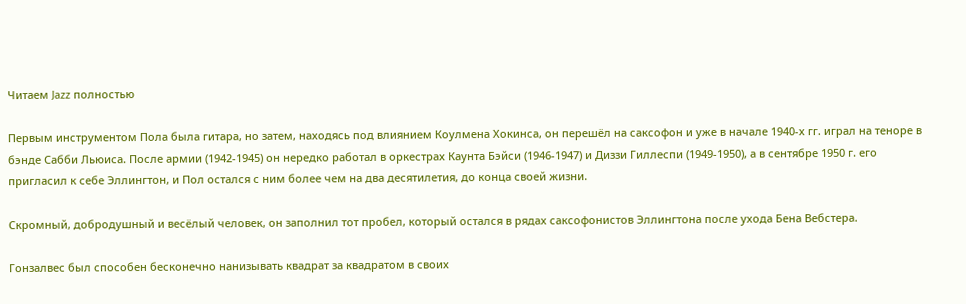Читаем Jazz полностью

Первым инструментом Пола была гитара, но затем, находясь под влиянием Коулмена Хокинса, он перешёл на саксофон и уже в начале 1940-х гг. играл на теноре в бэнде Сабби Льюиса. После армии (1942-1945) он нередко работал в оркестрах Каунта Бэйси (1946-1947) и Диззи Гиллеспи (1949-1950), а в сентябре 1950 г. его пригласил к себе Эллингтон, и Пол остался с ним более чем на два десятилетия, до конца своей жизни.

Скромный, добродушный и весёлый человек, он заполнил тот пробел, который остался в рядах саксофонистов Эллингтона после ухода Бена Вебстера.

Гонзалвес был способен бесконечно нанизывать квадрат за квадратом в своих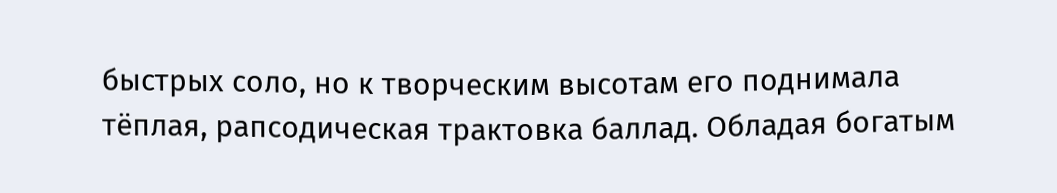быстрых соло, но к творческим высотам его поднимала тёплая, рапсодическая трактовка баллад. Обладая богатым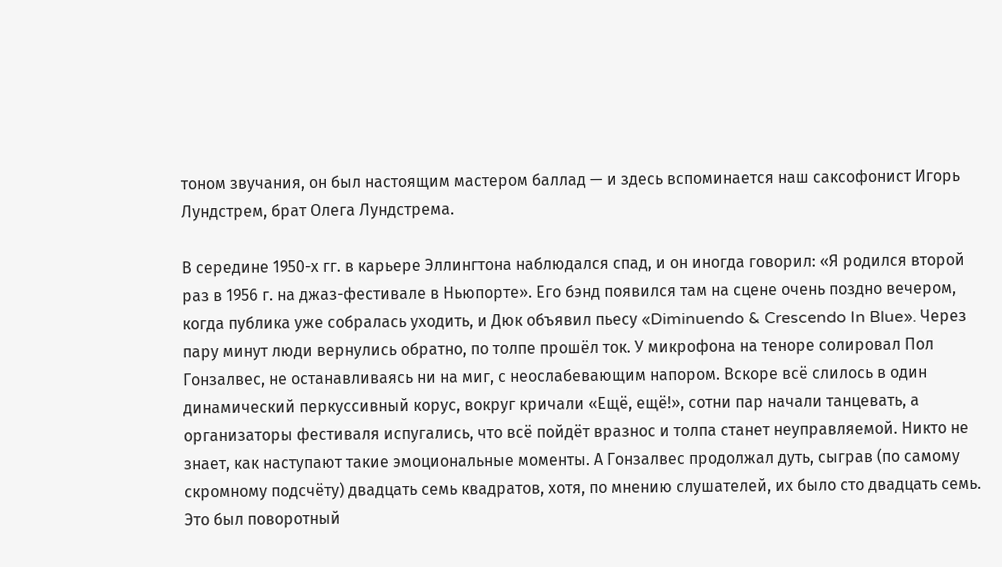тоном звучания, он был настоящим мастером баллад — и здесь вспоминается наш саксофонист Игорь Лундстрем, брат Олега Лундстрема.

В середине 1950-х гг. в карьере Эллингтона наблюдался спад, и он иногда говорил: «Я родился второй раз в 1956 г. на джаз-фестивале в Ньюпорте». Его бэнд появился там на сцене очень поздно вечером, когда публика уже собралась уходить, и Дюк объявил пьесу «Diminuendo & Crescendo In Blue». Через пару минут люди вернулись обратно, по толпе прошёл ток. У микрофона на теноре солировал Пол Гонзалвес, не останавливаясь ни на миг, с неослабевающим напором. Вскоре всё слилось в один динамический перкуссивный корус, вокруг кричали «Ещё, ещё!», сотни пар начали танцевать, а организаторы фестиваля испугались, что всё пойдёт вразнос и толпа станет неуправляемой. Никто не знает, как наступают такие эмоциональные моменты. А Гонзалвес продолжал дуть, сыграв (по самому скромному подсчёту) двадцать семь квадратов, хотя, по мнению слушателей, их было сто двадцать семь. Это был поворотный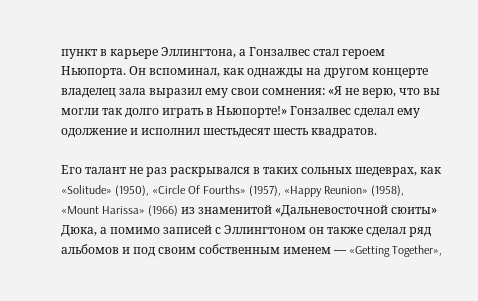пункт в карьере Эллингтона, а Гонзалвес стал героем Ньюпорта. Он вспоминал, как однажды на другом концерте владелец зала выразил ему свои сомнения: «Я не верю, что вы могли так долго играть в Ньюпорте!» Гонзалвес сделал ему одолжение и исполнил шестьдесят шесть квадратов.

Его талант не раз раскрывался в таких сольных шедеврах, как «Solitude» (1950), «Circle Of Fourths» (1957), «Happy Reunion» (1958), «Mount Harissa» (1966) из знаменитой «Дальневосточной сюиты» Дюка, а помимо записей с Эллингтоном он также сделал ряд альбомов и под своим собственным именем — «Getting Together»,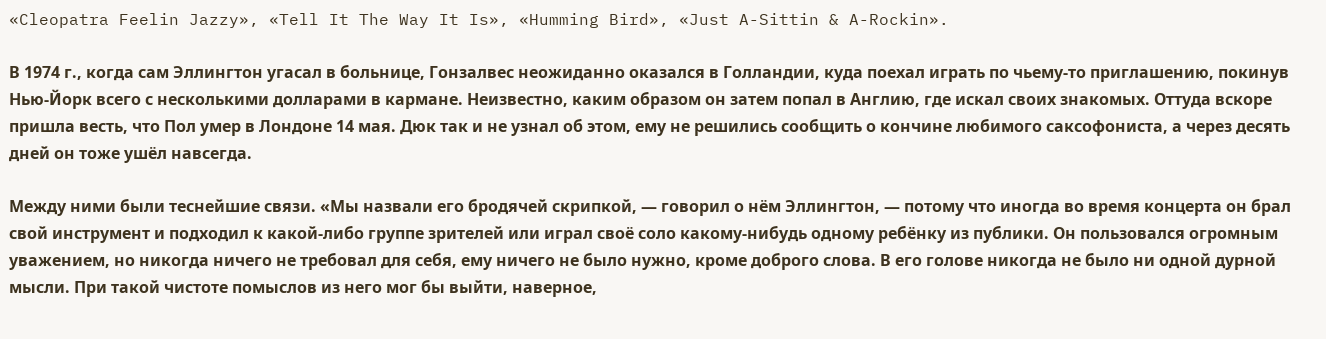«Cleopatra Feelin Jazzy», «Tell It The Way It Is», «Humming Bird», «Just A-Sittin & A-Rockin».

В 1974 г., когда сам Эллингтон угасал в больнице, Гонзалвес неожиданно оказался в Голландии, куда поехал играть по чьему-то приглашению, покинув Нью-Йорк всего с несколькими долларами в кармане. Неизвестно, каким образом он затем попал в Англию, где искал своих знакомых. Оттуда вскоре пришла весть, что Пол умер в Лондоне 14 мая. Дюк так и не узнал об этом, ему не решились сообщить о кончине любимого саксофониста, а через десять дней он тоже ушёл навсегда.

Между ними были теснейшие связи. «Мы назвали его бродячей скрипкой, — говорил о нём Эллингтон, — потому что иногда во время концерта он брал свой инструмент и подходил к какой-либо группе зрителей или играл своё соло какому-нибудь одному ребёнку из публики. Он пользовался огромным уважением, но никогда ничего не требовал для себя, ему ничего не было нужно, кроме доброго слова. В его голове никогда не было ни одной дурной мысли. При такой чистоте помыслов из него мог бы выйти, наверное,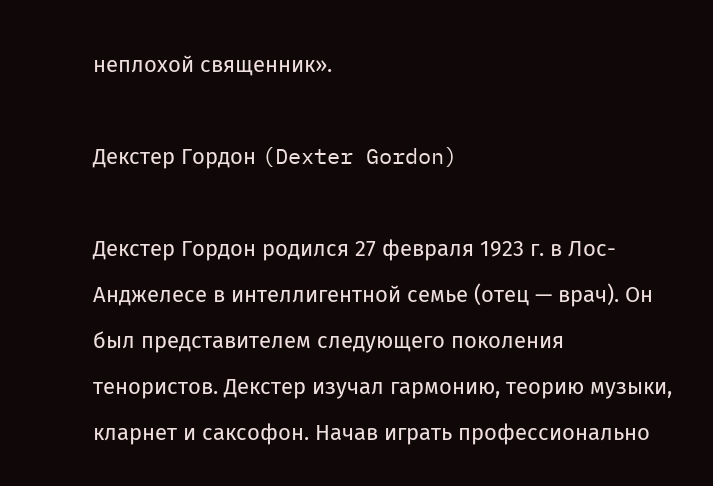неплохой священник».

Декстер Гордон (Dexter Gordon)

Декстер Гордон родился 27 февраля 1923 г. в Лос-Анджелесе в интеллигентной семье (отец — врач). Он был представителем следующего поколения тенористов. Декстер изучал гармонию, теорию музыки, кларнет и саксофон. Начав играть профессионально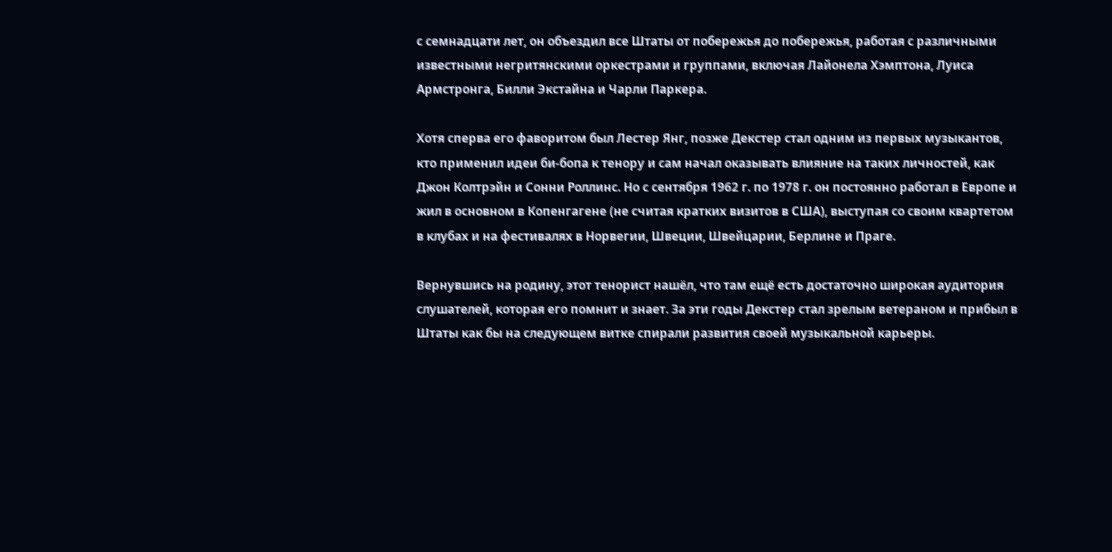с семнадцати лет, он объездил все Штаты от побережья до побережья, работая с различными известными негритянскими оркестрами и группами, включая Лайонела Хэмптона, Луиса Армстронга, Билли Экстайна и Чарли Паркера.

Хотя сперва его фаворитом был Лестер Янг, позже Декстер стал одним из первых музыкантов, кто применил идеи би-бопа к тенору и сам начал оказывать влияние на таких личностей, как Джон Колтрэйн и Сонни Роллинс. Но с сентября 1962 г. по 1978 г. он постоянно работал в Европе и жил в основном в Копенгагене (не считая кратких визитов в США), выступая со своим квартетом в клубах и на фестивалях в Норвегии, Швеции, Швейцарии, Берлине и Праге.

Вернувшись на родину, этот тенорист нашёл, что там ещё есть достаточно широкая аудитория слушателей, которая его помнит и знает. За эти годы Декстер стал зрелым ветераном и прибыл в Штаты как бы на следующем витке спирали развития своей музыкальной карьеры.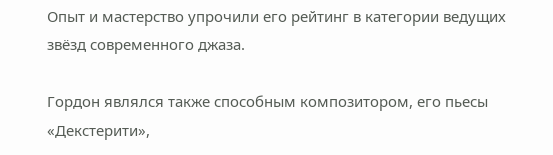Опыт и мастерство упрочили его рейтинг в категории ведущих звёзд современного джаза.

Гордон являлся также способным композитором, его пьесы «Декстерити»,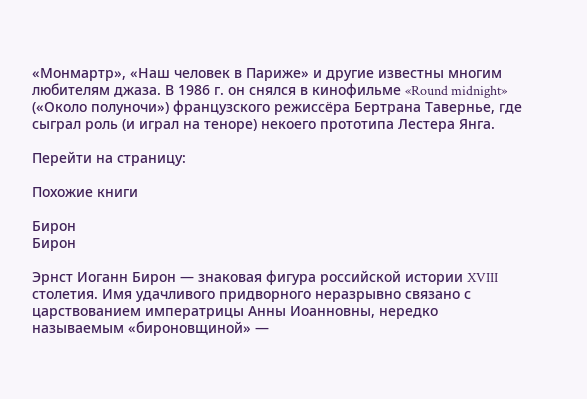«Монмартр», «Наш человек в Париже» и другие известны многим любителям джаза. В 1986 г. он снялся в кинофильме «Round midnight» («Около полуночи») французского режиссёра Бертрана Тавернье, где сыграл роль (и играл на теноре) некоего прототипа Лестера Янга.

Перейти на страницу:

Похожие книги

Бирон
Бирон

Эрнст Иоганн Бирон — знаковая фигура российской истории XVIII столетия. Имя удачливого придворного неразрывно связано с царствованием императрицы Анны Иоанновны, нередко называемым «бироновщиной» —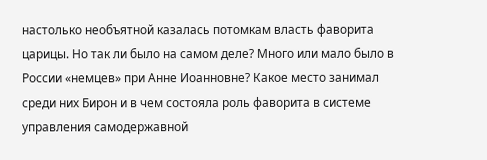настолько необъятной казалась потомкам власть фаворита царицы. Но так ли было на самом деле? Много или мало было в России «немцев» при Анне Иоанновне? Какое место занимал среди них Бирон и в чем состояла роль фаворита в системе управления самодержавной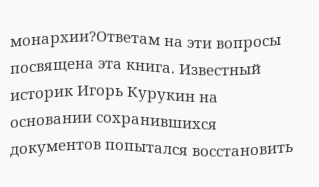монархии?Ответам на эти вопросы посвящена эта книга. Известный историк Игорь Курукин на основании сохранившихся документов попытался восстановить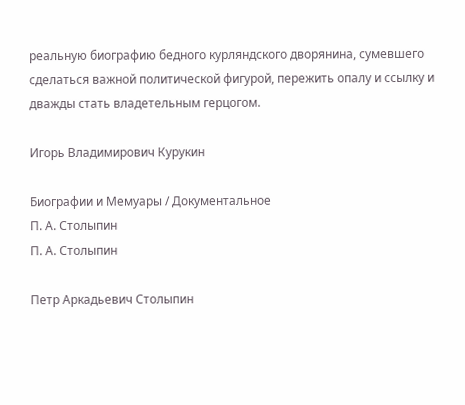реальную биографию бедного курляндского дворянина, сумевшего сделаться важной политической фигурой, пережить опалу и ссылку и дважды стать владетельным герцогом.

Игорь Владимирович Курукин

Биографии и Мемуары / Документальное
П. А. Столыпин
П. А. Столыпин

Петр Аркадьевич Столыпин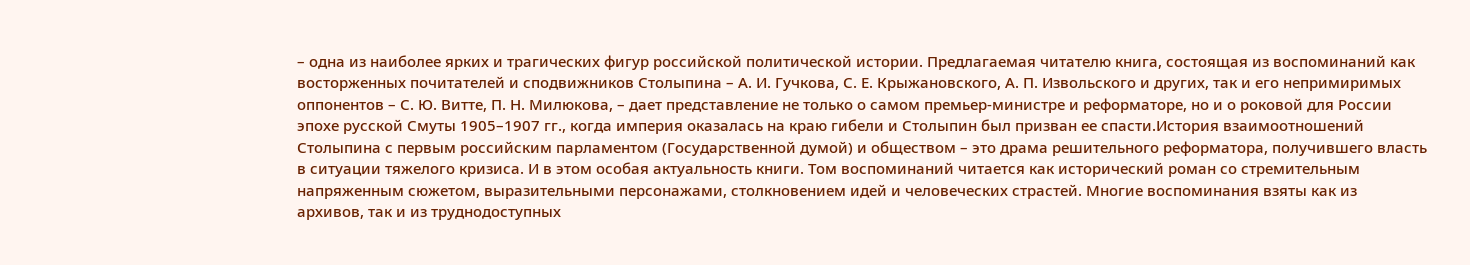– одна из наиболее ярких и трагических фигур российской политической истории. Предлагаемая читателю книга, состоящая из воспоминаний как восторженных почитателей и сподвижников Столыпина – А. И. Гучкова, С. Е. Крыжановского, А. П. Извольского и других, так и его непримиримых оппонентов – С. Ю. Витте, П. Н. Милюкова, – дает представление не только о самом премьер-министре и реформаторе, но и о роковой для России эпохе русской Смуты 1905–1907 гг., когда империя оказалась на краю гибели и Столыпин был призван ее спасти.История взаимоотношений Столыпина с первым российским парламентом (Государственной думой) и обществом – это драма решительного реформатора, получившего власть в ситуации тяжелого кризиса. И в этом особая актуальность книги. Том воспоминаний читается как исторический роман со стремительным напряженным сюжетом, выразительными персонажами, столкновением идей и человеческих страстей. Многие воспоминания взяты как из архивов, так и из труднодоступных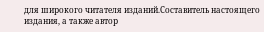для широкого читателя изданий.Составитель настоящего издания, а также автор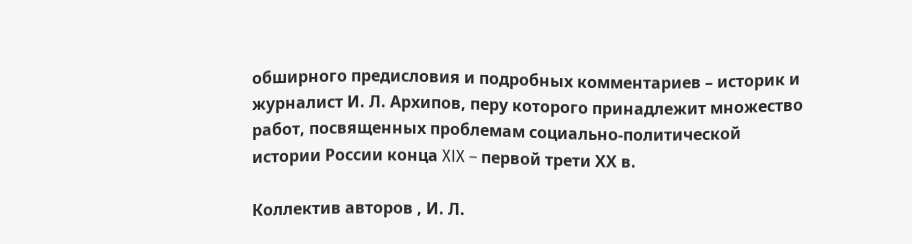обширного предисловия и подробных комментариев – историк и журналист И. Л. Архипов, перу которого принадлежит множество работ, посвященных проблемам социально-политической истории России конца XIX – первой трети ХХ в.

Коллектив авторов , И. Л.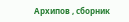Архипов , сборник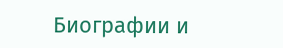Биографии и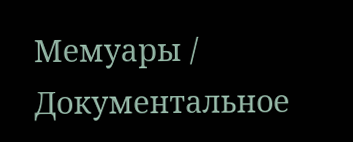Мемуары / Документальное